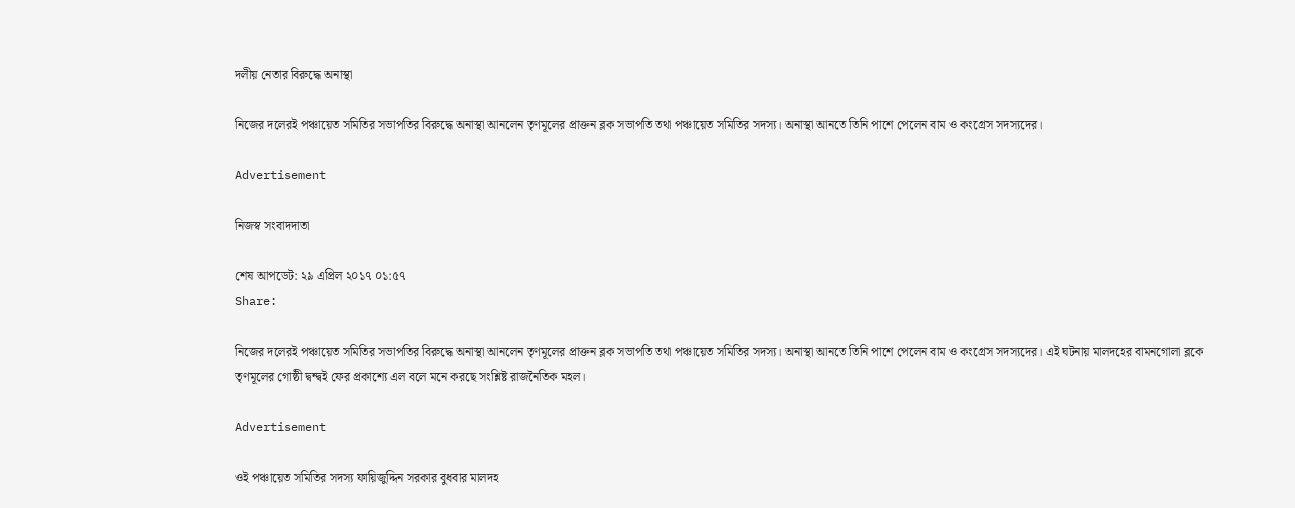দলীয় নেতার বিরুদ্ধে অনাস্থা

নিজের দলেরই পঞ্চায়েত সমিতির সভাপতির বিরুদ্ধে অনাস্থা আনলেন তৃণমূলের প্রাক্তন ব্লক সভাপতি তথা পঞ্চায়েত সমিতির সদস্য। অনাস্থা আনতে তিনি পাশে পেলেন বাম ও কংগ্রেস সদস্যদের।

Advertisement

নিজস্ব সংবাদদাতা

শেষ আপডেট: ২৯ এপ্রিল ২০১৭ ০১:৫৭
Share:

নিজের দলেরই পঞ্চায়েত সমিতির সভাপতির বিরুদ্ধে অনাস্থা আনলেন তৃণমূলের প্রাক্তন ব্লক সভাপতি তথা পঞ্চায়েত সমিতির সদস্য। অনাস্থা আনতে তিনি পাশে পেলেন বাম ও কংগ্রেস সদস্যদের। এই ঘটনায় মালদহের বামনগোলা ব্লকে তৃণমূলের গোষ্ঠী দ্বন্দ্বই ফের প্রকাশ্যে এল বলে মনে করছে সংশ্লিষ্ট রাজনৈতিক মহল।

Advertisement

ওই পঞ্চায়েত সমিতির সদস্য ফায়িজুদ্দিন সরকার বুধবার মালদহ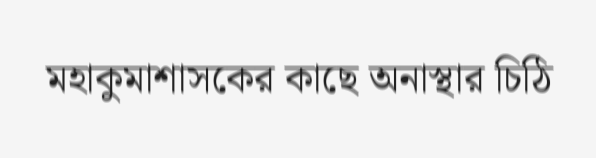মহাকুমাশাসকের কাছে অনাস্থার চিঠি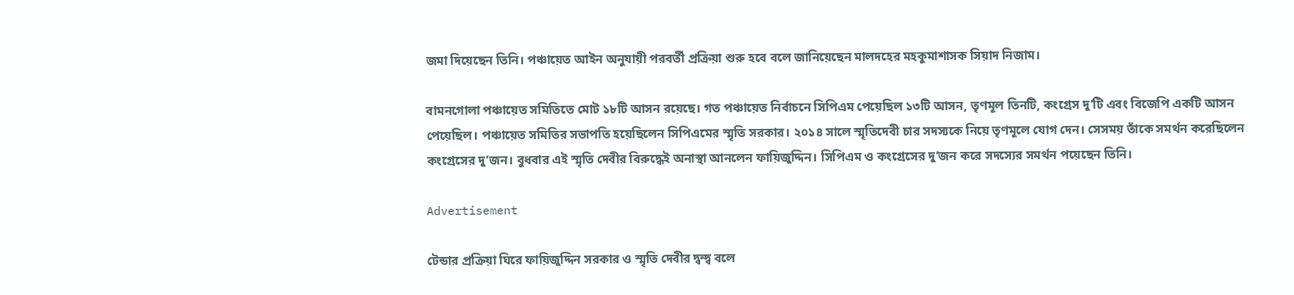জমা দিয়েছেন তিনি। পঞ্চায়েত আইন অনুযায়ী পরবর্তী প্রক্রিয়া শুরু হবে বলে জানিয়েছেন মালদহের মহকুমাশাসক সিয়াদ নিজাম।

বামনগোলা পঞ্চায়েত সমিতিতে মোট ১৮টি আসন রয়েছে। গত পঞ্চায়েত নির্বাচনে সিপিএম পেয়েছিল ১৩টি আসন, তৃণমূল তিনটি, কংগ্রেস দু’টি এবং বিজেপি একটি আসন পেয়েছিল। পঞ্চায়েত সমিতির সভাপতি হয়েছিলেন সিপিএমের স্মৃতি সরকার। ২০১৪ সালে স্মৃতিদেবী চার সদস্যকে নিয়ে তৃণমূলে যোগ দেন। সেসময় তাঁকে সমর্থন করেছিলেন কংগ্রেসের দু’জন। বুধবার এই স্মৃতি দেবীর বিরুদ্ধেই অনাস্থা আনলেন ফায়িজুদ্দিন। সিপিএম ও কংগ্রেসের দু’জন করে সদস্যের সমর্থন পয়েছেন তিনি।

Advertisement

টেন্ডার প্রক্রিয়া ঘিরে ফায়িজুদ্দিন সরকার ও স্মৃতি দেবীর দ্বন্দ্ব বলে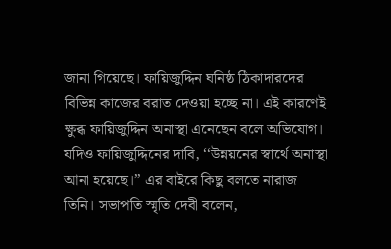জানা গিয়েছে। ফায়িজুদ্দিন ঘনিষ্ঠ ঠিকাদারদের বিভিন্ন কাজের বরাত দেওয়া হচ্ছে না। এই কারণেই ক্ষুব্ধ ফায়িজুদ্দিন অনাস্থা এনেছেন বলে অভিযোগ। যদিও ফায়িজুদ্দিনের দাবি, ‘‘উন্নয়নের স্বার্থে অনাস্থা আনা হয়েছে।’’ এর বাইরে কিছু বলতে নারাজ তিনি। সভাপতি স্মৃতি দেবী বলেন,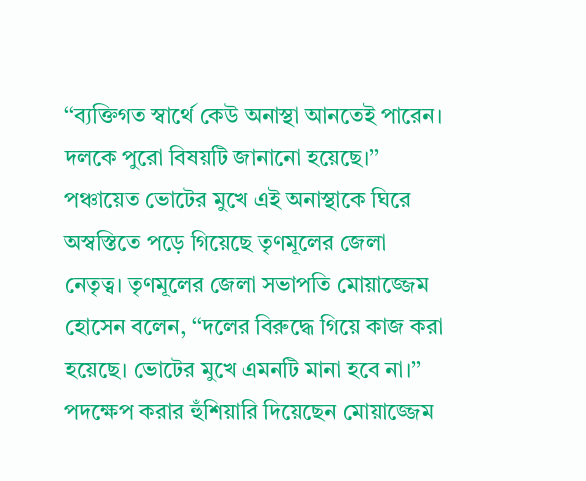‘‘ব্যক্তিগত স্বার্থে কেউ অনাস্থা আনতেই পারেন। দলকে পুরো বিষয়টি জানানো হয়েছে।’’ পঞ্চায়েত ভোটের মুখে এই অনাস্থাকে ঘিরে অস্বস্তিতে পড়ে গিয়েছে তৃণমূলের জেলা নেতৃত্ব। তৃণমূলের জেলা সভাপতি মোয়াজ্জেম হোসেন বলেন, ‘‘দলের বিরুদ্ধে গিয়ে কাজ করা হয়েছে। ভোটের মুখে এমনটি মানা হবে না।’’ পদক্ষেপ করার হুঁশিয়ারি দিয়েছেন মোয়াজ্জেম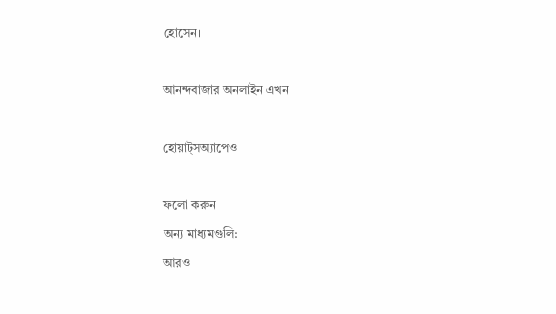হোসেন।

আনন্দবাজার অনলাইন এখন

হোয়াট্‌সঅ্যাপেও

ফলো করুন
অন্য মাধ্যমগুলি:
আরও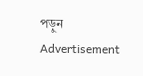পড়ুন
Advertisement